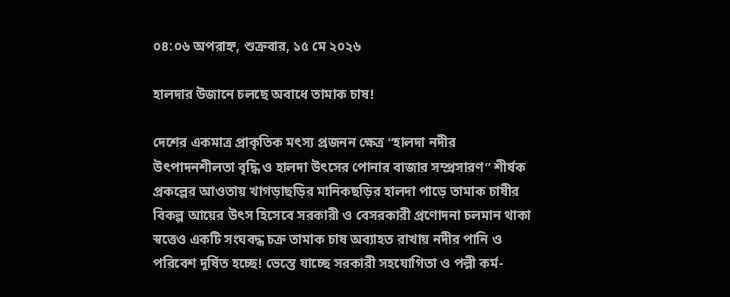০৪:০৬ অপরাহ্ন, শুক্রবার, ১৫ মে ২০২৬

হালদার উজানে চলছে অবাধে তামাক চাষ!

দেশের একমাত্র প্রাকৃতিক মৎস্য প্রজনন ক্ষেত্র “হালদা নদীর উৎপাদনশীলতা বৃদ্ধি ও হালদা উৎসের পোনার বাজার সম্প্রসারণ” শীর্ষক প্রকল্পের আওতায় খাগড়াছড়ির মানিকছড়ির হালদা পাড়ে তামাক চাষীর বিকল্প আয়ের উৎস হিসেবে সরকারী ও বেসরকারী প্রণোদনা চলমান থাকা স্বত্তেও একটি সংঘবদ্ধ চক্র তামাক চাষ অব্যাহত রাখায় নদীর পানি ও পরিবেশ দূর্ষিত হচ্ছে! ভেস্তে যাচ্ছে সরকারী সহযোগিতা ও পল্লী কর্ম-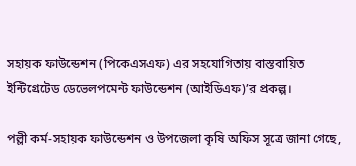সহায়ক ফাউন্ডেশন (পিকেএসএফ) এর সহযোগিতায় বাস্তবায়িত ইন্টিগ্রেটেড ডেভেলপমেন্ট ফাউন্ডেশন (আইডিএফ)’র প্রকল্প।

পল্লী কর্ম-সহায়ক ফাউন্ডেশন ও উপজেলা কৃষি অফিস সূত্রে জানা গেছে,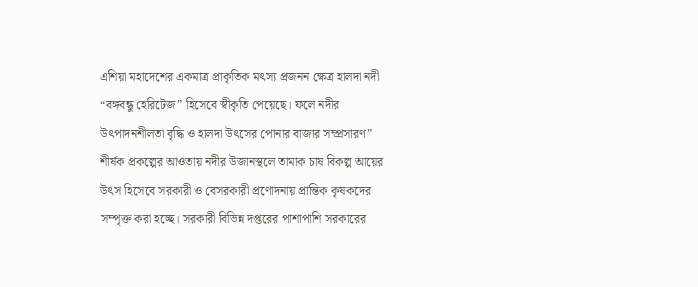এশিয়া মহাদেশের একমাত্র প্রাকৃতিক মৎস্য প্রজনন ক্ষেত্র হালদা নদী “বঙ্গবন্ধু হেরিটেজ” হিসেবে স্বীকৃতি পেয়েছে। ফলে নদীর উৎপাদনশীলতা বৃদ্ধি ও হালদা উৎসের পোনার বাজার সম্প্রসারণ” শীর্ষক প্রকল্পের আওতায় নদীর উজানস্থলে তামাক চাষ বিকল্প আয়ের উৎস হিসেবে সরকারী ও বেসরকারী প্রণোদনায় প্রান্তিক কৃষকদের সম্পৃক্ত করা হচ্ছে। সরকারী বিভিন্ন দপ্তরের পাশাপাশি সরকারের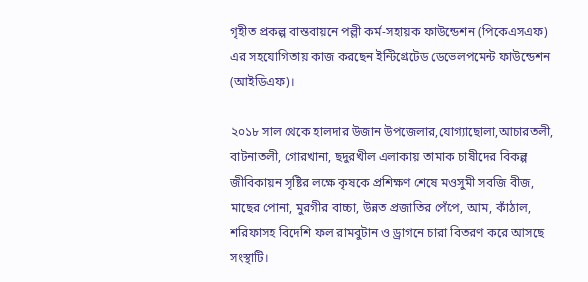গৃহীত প্রকল্প বাস্তবায়নে পল্লী কর্ম-সহায়ক ফাউন্ডেশন (পিকেএসএফ) এর সহযোগিতায় কাজ করছেন ইন্টিগ্রেটেড ডেভেলপমেন্ট ফাউন্ডেশন (আইডিএফ)।

২০১৮ সাল থেকে হালদার উজান উপজেলার,যোগ্যাছোলা,আচারতলী, বাটনাতলী, গোরখানা, ছদুরখীল এলাকায় তামাক চাষীদের বিকল্প জীবিকায়ন সৃষ্টির লক্ষে কৃষকে প্রশিক্ষণ শেষে মওসুমী সবজি বীজ, মাছের পোনা, মুরগীর বাচ্চা, উন্নত প্রজাতির পেঁপে, আম, কাঁঠাল, শরিফাসহ বিদেশি ফল রামবুটান ও ড্রাগনে চারা বিতরণ করে আসছে সংস্থাটি।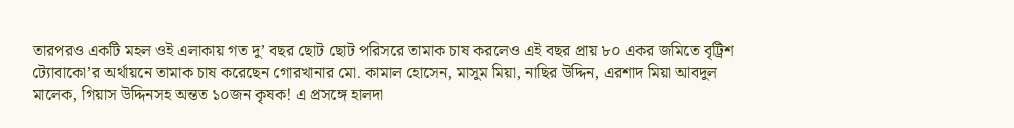তারপরও একটি মহল ওই এলাকায় গত দু’ বছর ছোট ছোট পরিসরে তামাক চাষ করলেও এই বছর প্রায় ৮০ একর জমিতে বৃট্রিশ ট্যোবাকো’র অর্থায়নে তামাক চাষ করেছেন গোরখানার মো. কামাল হোসেন, মাসুম মিয়া, নাছির উদ্দিন, এরশাদ মিয়া আবদুল মালেক, গিয়াস উদ্দিনসহ অন্তত ১০জন কৃষক! এ প্রসঙ্গে হালদা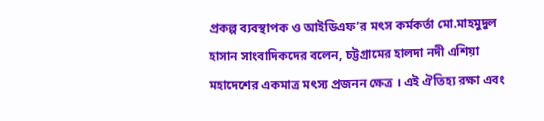প্রকল্প ব্যবস্থাপক ও আইডিএফ’র মৎস কর্মকর্তা মো.মাহমুদুল হাসান সাংবাদিকদের বলেন, চট্টগ্রামের হালদা নদী এশিয়া মহাদেশের একমাত্র মৎস্য প্রজনন ক্ষেত্র । এই ঐতিহ্য রক্ষা এবং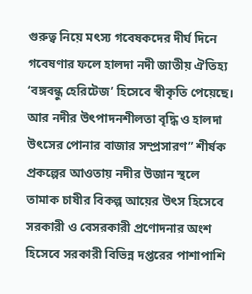গুরুত্ব নিয়ে মৎস্য গবেষকদের দীর্ঘ দিনে গবেষণার ফলে হালদা নদী জাতীয় ঐতিহ্য ‘বঙ্গবন্ধু হেরিটেজ’ হিসেবে স্বীকৃতি পেয়েছে। আর নদীর উৎপাদনশীলতা বৃদ্ধি ও হালদা উৎসের পোনার বাজার সম্প্রসারণ” শীর্ষক প্রকল্পের আওতায় নদীর উজান স্থলে তামাক চাষীর বিকল্প আয়ের উৎস হিসেবে সরকারী ও বেসরকারী প্রণোদনার অংশ হিসেবে সরকারী বিভিন্ন দপ্তরের পাশাপাশি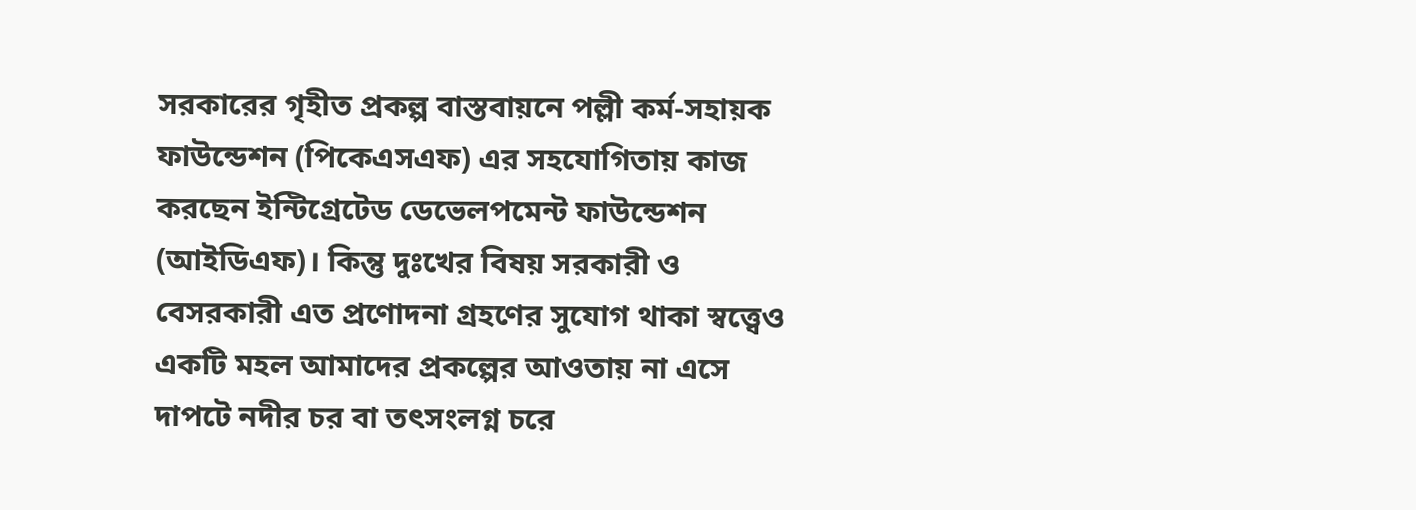সরকারের গৃহীত প্রকল্প বাস্তবায়নে পল্লী কর্ম-সহায়ক ফাউন্ডেশন (পিকেএসএফ) এর সহযোগিতায় কাজ করছেন ইন্টিগ্রেটেড ডেভেলপমেন্ট ফাউন্ডেশন (আইডিএফ)। কিন্তু দুঃখের বিষয় সরকারী ও বেসরকারী এত প্রণোদনা গ্রহণের সুযোগ থাকা স্বত্ত্বেও একটি মহল আমাদের প্রকল্পের আওতায় না এসে দাপটে নদীর চর বা তৎসংলগ্ন চরে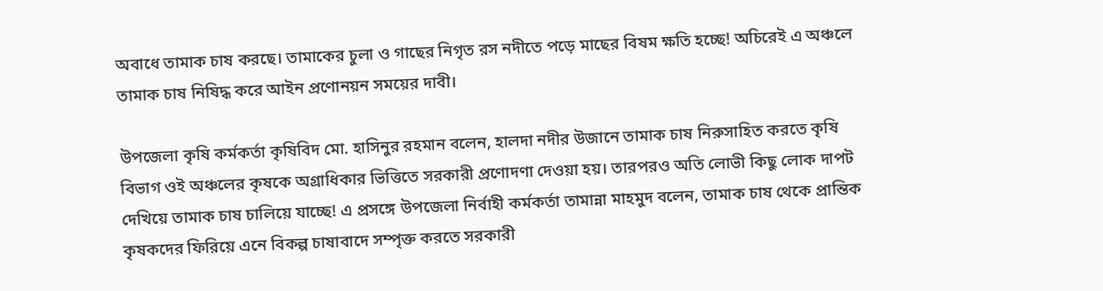অবাধে তামাক চাষ করছে। তামাকের চুলা ও গাছের নিগৃত রস নদীতে পড়ে মাছের বিষম ক্ষতি হচ্ছে! অচিরেই এ অঞ্চলে তামাক চাষ নিষিদ্ধ করে আইন প্রণোনয়ন সময়ের দাবী।

উপজেলা কৃষি কর্মকর্তা কৃষিবিদ মো. হাসিনুর রহমান বলেন, হালদা নদীর উজানে তামাক চাষ নিরুসাহিত করতে কৃষি বিভাগ ওই অঞ্চলের কৃষকে অগ্রাধিকার ভিত্তিতে সরকারী প্রণোদণা দেওয়া হয়। তারপরও অতি লোভী কিছু লোক দাপট দেখিয়ে তামাক চাষ চালিয়ে যাচ্ছে! এ প্রসঙ্গে উপজেলা নির্বাহী কর্মকর্তা তামান্না মাহমুদ বলেন, তামাক চাষ থেকে প্রান্তিক কৃষকদের ফিরিয়ে এনে বিকল্প চাষাবাদে সম্পৃক্ত করতে সরকারী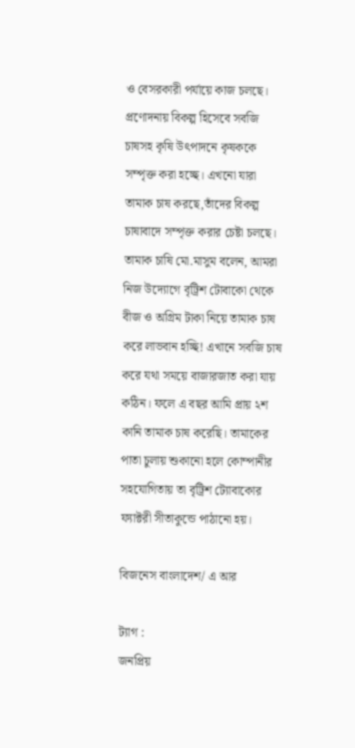ও বেসরকারী পর্যায়ে কাজ চলছে। প্রণোদনায় বিকল্প হিসেবে সবজি চাষসহ কৃষি উৎপাদনে কৃষককে সম্পৃক্ত করা হচ্ছে। এখনো যারা তামাক চাষ করছে,তাঁদের বিকল্প চাষাবাদে সম্পৃক্ত করার চেষ্টা চলছে। তামাক চাষি মো.মাসুম বলেন, আমরা নিজ উদ্যোগে বৃট্রিশ টোবাকো থেকে বীজ ও অগ্রিম টাকা নিয়ে তামাক চাষ করে লাভবান হচ্ছি! এখানে সবজি চাষ করে যথা সময়ে বাজারজাত করা যায় কঠিন। ফলে এ বছর আমি প্রায় ২শ কানি তামাক চাষ করেছি। তামাকের পাতা চুলায় শুকানো হলে কোম্পানীর সহযোগিতায় তা বৃট্রিশ ট্যোবাকোর ফ্যাক্টরী সীতাকুন্ডে পাঠানো হয়।

বিজনেস বাংলাদেশ/ এ আর

ট্যাগ :
জনপ্রিয়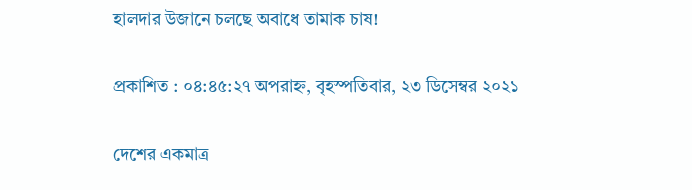হালদার উজানে চলছে অবাধে তামাক চাষ!

প্রকাশিত : ০৪:৪৫:২৭ অপরাহ্ন, বৃহস্পতিবার, ২৩ ডিসেম্বর ২০২১

দেশের একমাত্র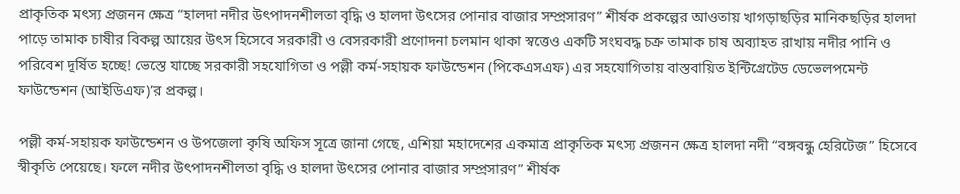প্রাকৃতিক মৎস্য প্রজনন ক্ষেত্র “হালদা নদীর উৎপাদনশীলতা বৃদ্ধি ও হালদা উৎসের পোনার বাজার সম্প্রসারণ” শীর্ষক প্রকল্পের আওতায় খাগড়াছড়ির মানিকছড়ির হালদা পাড়ে তামাক চাষীর বিকল্প আয়ের উৎস হিসেবে সরকারী ও বেসরকারী প্রণোদনা চলমান থাকা স্বত্তেও একটি সংঘবদ্ধ চক্র তামাক চাষ অব্যাহত রাখায় নদীর পানি ও পরিবেশ দূর্ষিত হচ্ছে! ভেস্তে যাচ্ছে সরকারী সহযোগিতা ও পল্লী কর্ম-সহায়ক ফাউন্ডেশন (পিকেএসএফ) এর সহযোগিতায় বাস্তবায়িত ইন্টিগ্রেটেড ডেভেলপমেন্ট ফাউন্ডেশন (আইডিএফ)’র প্রকল্প।

পল্লী কর্ম-সহায়ক ফাউন্ডেশন ও উপজেলা কৃষি অফিস সূত্রে জানা গেছে, এশিয়া মহাদেশের একমাত্র প্রাকৃতিক মৎস্য প্রজনন ক্ষেত্র হালদা নদী “বঙ্গবন্ধু হেরিটেজ” হিসেবে স্বীকৃতি পেয়েছে। ফলে নদীর উৎপাদনশীলতা বৃদ্ধি ও হালদা উৎসের পোনার বাজার সম্প্রসারণ” শীর্ষক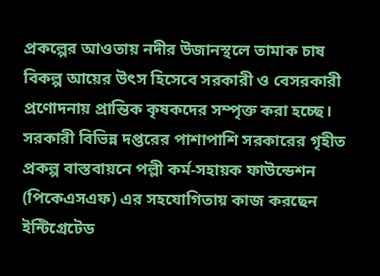প্রকল্পের আওতায় নদীর উজানস্থলে তামাক চাষ বিকল্প আয়ের উৎস হিসেবে সরকারী ও বেসরকারী প্রণোদনায় প্রান্তিক কৃষকদের সম্পৃক্ত করা হচ্ছে। সরকারী বিভিন্ন দপ্তরের পাশাপাশি সরকারের গৃহীত প্রকল্প বাস্তবায়নে পল্লী কর্ম-সহায়ক ফাউন্ডেশন (পিকেএসএফ) এর সহযোগিতায় কাজ করছেন ইন্টিগ্রেটেড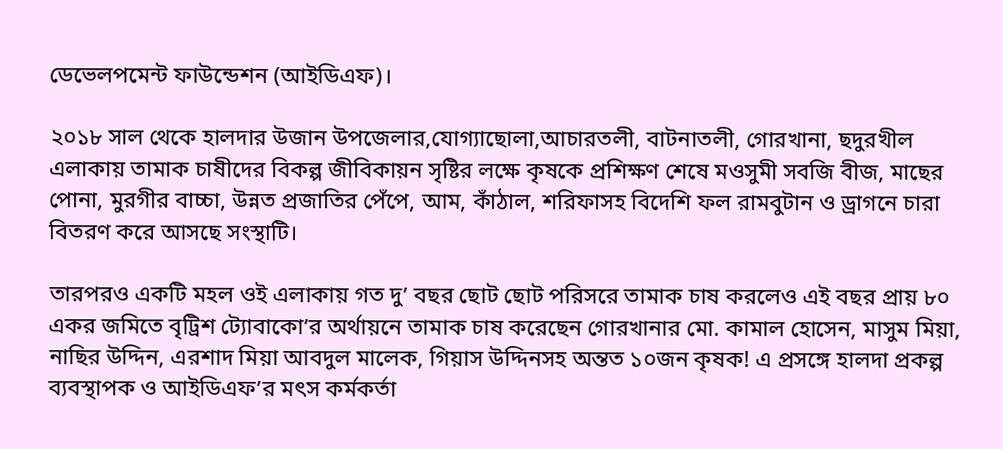ডেভেলপমেন্ট ফাউন্ডেশন (আইডিএফ)।

২০১৮ সাল থেকে হালদার উজান উপজেলার,যোগ্যাছোলা,আচারতলী, বাটনাতলী, গোরখানা, ছদুরখীল এলাকায় তামাক চাষীদের বিকল্প জীবিকায়ন সৃষ্টির লক্ষে কৃষকে প্রশিক্ষণ শেষে মওসুমী সবজি বীজ, মাছের পোনা, মুরগীর বাচ্চা, উন্নত প্রজাতির পেঁপে, আম, কাঁঠাল, শরিফাসহ বিদেশি ফল রামবুটান ও ড্রাগনে চারা বিতরণ করে আসছে সংস্থাটি।

তারপরও একটি মহল ওই এলাকায় গত দু’ বছর ছোট ছোট পরিসরে তামাক চাষ করলেও এই বছর প্রায় ৮০ একর জমিতে বৃট্রিশ ট্যোবাকো’র অর্থায়নে তামাক চাষ করেছেন গোরখানার মো. কামাল হোসেন, মাসুম মিয়া, নাছির উদ্দিন, এরশাদ মিয়া আবদুল মালেক, গিয়াস উদ্দিনসহ অন্তত ১০জন কৃষক! এ প্রসঙ্গে হালদা প্রকল্প ব্যবস্থাপক ও আইডিএফ’র মৎস কর্মকর্তা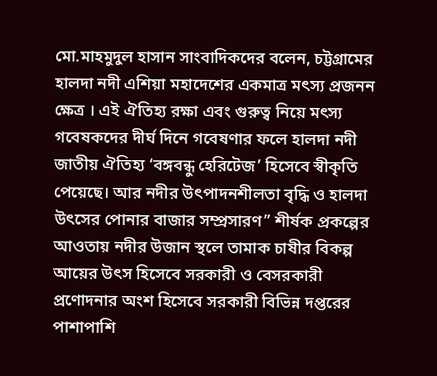মো.মাহমুদুল হাসান সাংবাদিকদের বলেন, চট্টগ্রামের হালদা নদী এশিয়া মহাদেশের একমাত্র মৎস্য প্রজনন ক্ষেত্র । এই ঐতিহ্য রক্ষা এবং গুরুত্ব নিয়ে মৎস্য গবেষকদের দীর্ঘ দিনে গবেষণার ফলে হালদা নদী জাতীয় ঐতিহ্য ‘বঙ্গবন্ধু হেরিটেজ’ হিসেবে স্বীকৃতি পেয়েছে। আর নদীর উৎপাদনশীলতা বৃদ্ধি ও হালদা উৎসের পোনার বাজার সম্প্রসারণ” শীর্ষক প্রকল্পের আওতায় নদীর উজান স্থলে তামাক চাষীর বিকল্প আয়ের উৎস হিসেবে সরকারী ও বেসরকারী প্রণোদনার অংশ হিসেবে সরকারী বিভিন্ন দপ্তরের পাশাপাশি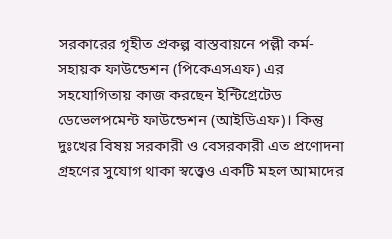সরকারের গৃহীত প্রকল্প বাস্তবায়নে পল্লী কর্ম-সহায়ক ফাউন্ডেশন (পিকেএসএফ) এর সহযোগিতায় কাজ করছেন ইন্টিগ্রেটেড ডেভেলপমেন্ট ফাউন্ডেশন (আইডিএফ)। কিন্তু দুঃখের বিষয় সরকারী ও বেসরকারী এত প্রণোদনা গ্রহণের সুযোগ থাকা স্বত্ত্বেও একটি মহল আমাদের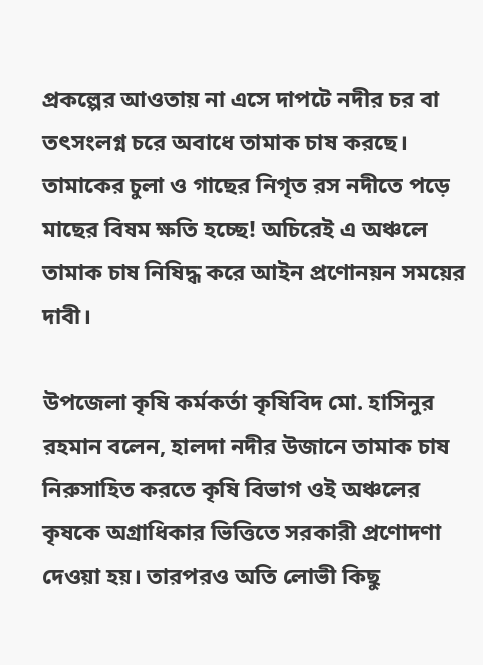প্রকল্পের আওতায় না এসে দাপটে নদীর চর বা তৎসংলগ্ন চরে অবাধে তামাক চাষ করছে। তামাকের চুলা ও গাছের নিগৃত রস নদীতে পড়ে মাছের বিষম ক্ষতি হচ্ছে! অচিরেই এ অঞ্চলে তামাক চাষ নিষিদ্ধ করে আইন প্রণোনয়ন সময়ের দাবী।

উপজেলা কৃষি কর্মকর্তা কৃষিবিদ মো. হাসিনুর রহমান বলেন, হালদা নদীর উজানে তামাক চাষ নিরুসাহিত করতে কৃষি বিভাগ ওই অঞ্চলের কৃষকে অগ্রাধিকার ভিত্তিতে সরকারী প্রণোদণা দেওয়া হয়। তারপরও অতি লোভী কিছু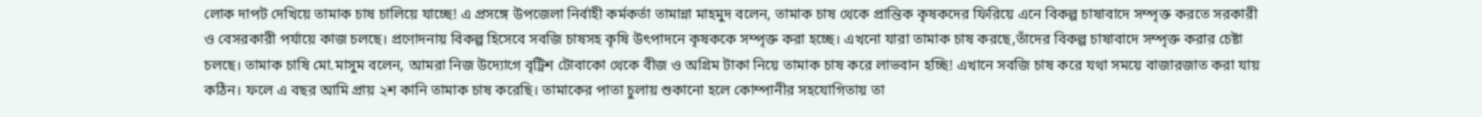লোক দাপট দেখিয়ে তামাক চাষ চালিয়ে যাচ্ছে! এ প্রসঙ্গে উপজেলা নির্বাহী কর্মকর্তা তামান্না মাহমুদ বলেন, তামাক চাষ থেকে প্রান্তিক কৃষকদের ফিরিয়ে এনে বিকল্প চাষাবাদে সম্পৃক্ত করতে সরকারী ও বেসরকারী পর্যায়ে কাজ চলছে। প্রণোদনায় বিকল্প হিসেবে সবজি চাষসহ কৃষি উৎপাদনে কৃষককে সম্পৃক্ত করা হচ্ছে। এখনো যারা তামাক চাষ করছে,তাঁদের বিকল্প চাষাবাদে সম্পৃক্ত করার চেষ্টা চলছে। তামাক চাষি মো.মাসুম বলেন, আমরা নিজ উদ্যোগে বৃট্রিশ টোবাকো থেকে বীজ ও অগ্রিম টাকা নিয়ে তামাক চাষ করে লাভবান হচ্ছি! এখানে সবজি চাষ করে যথা সময়ে বাজারজাত করা যায় কঠিন। ফলে এ বছর আমি প্রায় ২শ কানি তামাক চাষ করেছি। তামাকের পাতা চুলায় শুকানো হলে কোম্পানীর সহযোগিতায় তা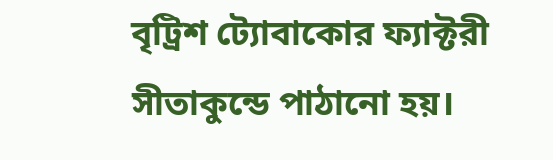বৃট্রিশ ট্যোবাকোর ফ্যাক্টরী সীতাকুন্ডে পাঠানো হয়।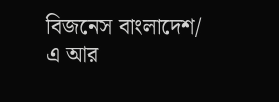বিজনেস বাংলাদেশ/ এ আর